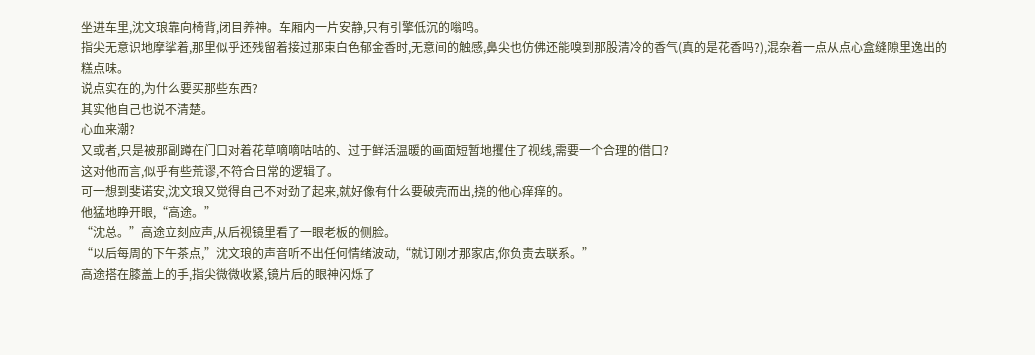坐进车里,沈文琅靠向椅背,闭目养神。车厢内一片安静,只有引擎低沉的嗡鸣。
指尖无意识地摩挲着,那里似乎还残留着接过那束白色郁金香时,无意间的触感,鼻尖也仿佛还能嗅到那股清冷的香气(真的是花香吗?),混杂着一点从点心盒缝隙里逸出的糕点味。
说点实在的,为什么要买那些东西?
其实他自己也说不清楚。
心血来潮?
又或者,只是被那副蹲在门口对着花草嘀嘀咕咕的、过于鲜活温暖的画面短暂地攫住了视线,需要一个合理的借口?
这对他而言,似乎有些荒谬,不符合日常的逻辑了。
可一想到斐诺安,沈文琅又觉得自己不对劲了起来,就好像有什么要破壳而出,挠的他心痒痒的。
他猛地睁开眼,“高途。”
“沈总。”高途立刻应声,从后视镜里看了一眼老板的侧脸。
“以后每周的下午茶点,”沈文琅的声音听不出任何情绪波动,“就订刚才那家店,你负责去联系。”
高途搭在膝盖上的手,指尖微微收紧,镜片后的眼神闪烁了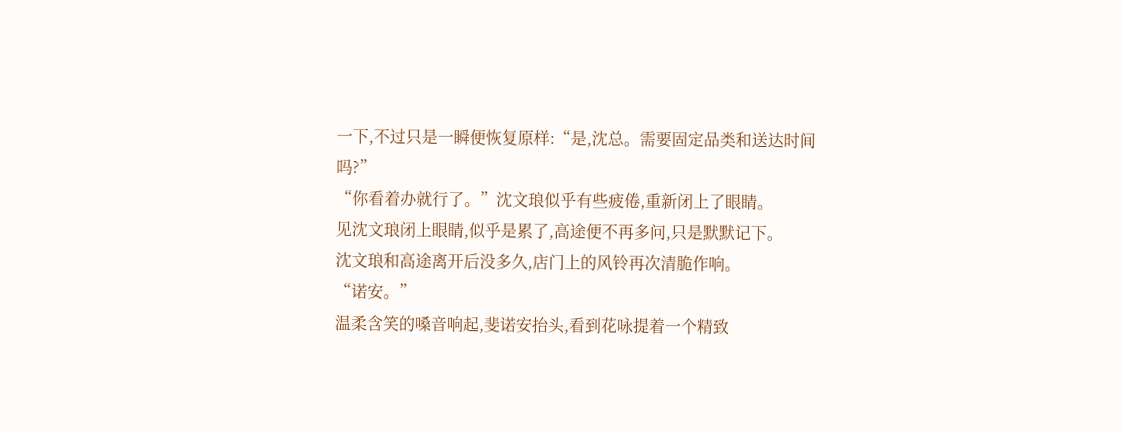一下,不过只是一瞬便恢复原样:“是,沈总。需要固定品类和送达时间吗?”
“你看着办就行了。”沈文琅似乎有些疲倦,重新闭上了眼睛。
见沈文琅闭上眼睛,似乎是累了,高途便不再多问,只是默默记下。
沈文琅和高途离开后没多久,店门上的风铃再次清脆作响。
“诺安。”
温柔含笑的嗓音响起,斐诺安抬头,看到花咏提着一个精致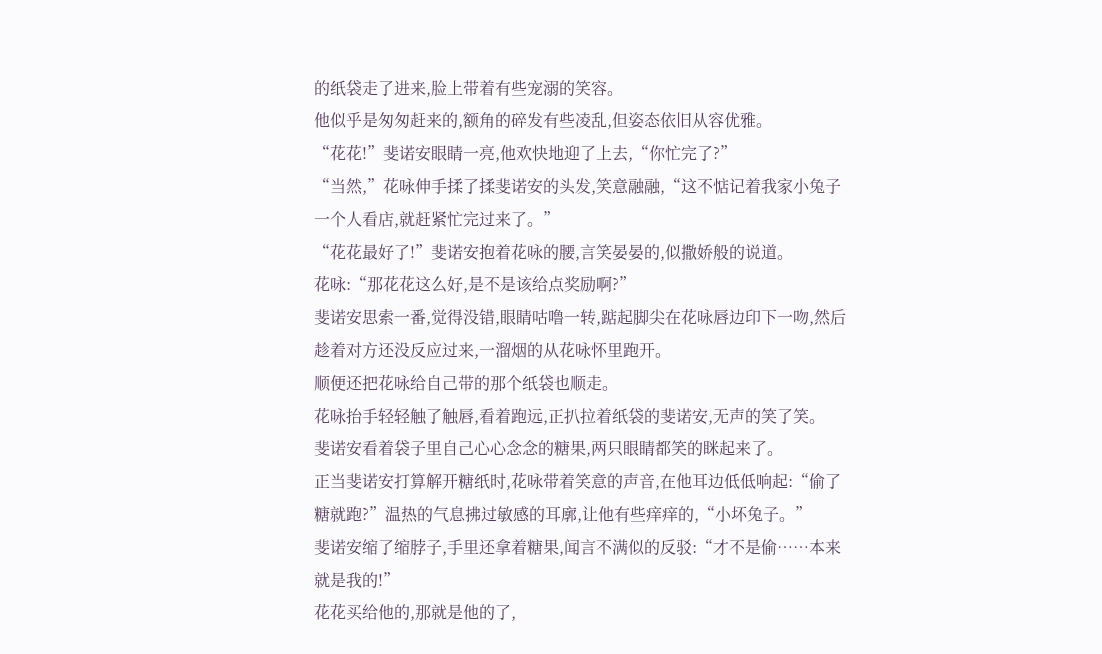的纸袋走了进来,脸上带着有些宠溺的笑容。
他似乎是匆匆赶来的,额角的碎发有些凌乱,但姿态依旧从容优雅。
“花花!”斐诺安眼睛一亮,他欢快地迎了上去,“你忙完了?”
“当然,”花咏伸手揉了揉斐诺安的头发,笑意融融,“这不惦记着我家小兔子一个人看店,就赶紧忙完过来了。”
“花花最好了!”斐诺安抱着花咏的腰,言笑晏晏的,似撒娇般的说道。
花咏:“那花花这么好,是不是该给点奖励啊?”
斐诺安思索一番,觉得没错,眼睛咕噜一转,踮起脚尖在花咏唇边印下一吻,然后趁着对方还没反应过来,一溜烟的从花咏怀里跑开。
顺便还把花咏给自己带的那个纸袋也顺走。
花咏抬手轻轻触了触唇,看着跑远,正扒拉着纸袋的斐诺安,无声的笑了笑。
斐诺安看着袋子里自己心心念念的糖果,两只眼睛都笑的眯起来了。
正当斐诺安打算解开糖纸时,花咏带着笑意的声音,在他耳边低低响起:“偷了糖就跑?”温热的气息拂过敏感的耳廓,让他有些痒痒的,“小坏兔子。”
斐诺安缩了缩脖子,手里还拿着糖果,闻言不满似的反驳:“才不是偷……本来就是我的!”
花花买给他的,那就是他的了,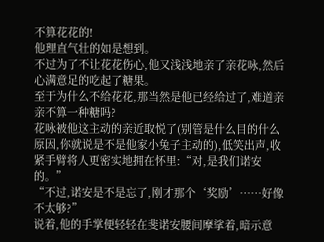不算花花的!
他理直气壮的如是想到。
不过为了不让花花伤心,他又浅浅地亲了亲花咏,然后心满意足的吃起了糖果。
至于为什么不给花花,那当然是他已经给过了,难道亲亲不算一种糖吗?
花咏被他这主动的亲近取悦了(别管是什么目的什么原因,你就说是不是他家小兔子主动的),低笑出声,收紧手臂将人更密实地拥在怀里:“对,是我们诺安的。”
“不过,诺安是不是忘了,刚才那个‘奖励’……好像不太够?”
说着,他的手掌便轻轻在斐诺安腰间摩挲着,暗示意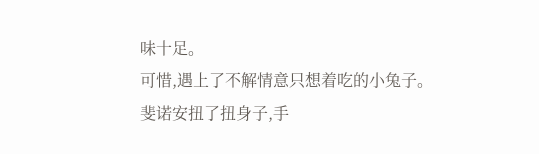味十足。
可惜,遇上了不解情意只想着吃的小兔子。
斐诺安扭了扭身子,手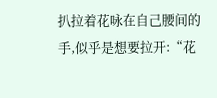扒拉着花咏在自己腰间的手,似乎是想要拉开:“花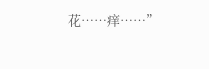花……痒……”